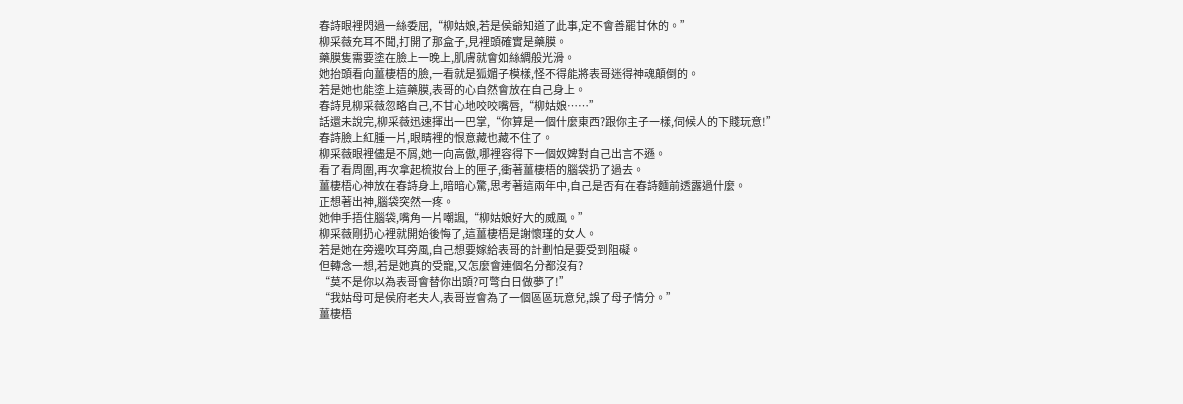春詩眼裡閃過一絲委屈,“柳姑娘,若是侯爺知道了此事,定不會善罷甘休的。”
柳采薇充耳不聞,打開了那盒子,見裡頭確實是藥膜。
藥膜隻需要塗在臉上一晚上,肌膚就會如絲綢般光滑。
她抬頭看向薑棲梧的臉,一看就是狐媚子模樣,怪不得能將表哥迷得神魂顛倒的。
若是她也能塗上這藥膜,表哥的心自然會放在自己身上。
春詩見柳采薇忽略自己,不甘心地咬咬嘴唇,“柳姑娘……”
話還未說完,柳采薇迅速揮出一巴掌,“你算是一個什麼東西?跟你主子一樣,伺候人的下賤玩意!”
春詩臉上紅腫一片,眼睛裡的恨意藏也藏不住了。
柳采薇眼裡儘是不屑,她一向高傲,哪裡容得下一個奴婢對自己出言不遜。
看了看周圍,再次拿起梳妝台上的匣子,衝著薑棲梧的腦袋扔了過去。
薑棲梧心神放在春詩身上,暗暗心驚,思考著這兩年中,自己是否有在春詩麵前透露過什麼。
正想著出神,腦袋突然一疼。
她伸手捂住腦袋,嘴角一片嘲諷,“柳姑娘好大的威風。”
柳采薇剛扔心裡就開始後悔了,這薑棲梧是謝懷瑾的女人。
若是她在旁邊吹耳旁風,自己想要嫁給表哥的計劃怕是要受到阻礙。
但轉念一想,若是她真的受寵,又怎麼會連個名分都沒有?
“莫不是你以為表哥會替你出頭?可彆白日做夢了!”
“我姑母可是侯府老夫人,表哥豈會為了一個區區玩意兒,誤了母子情分。”
薑棲梧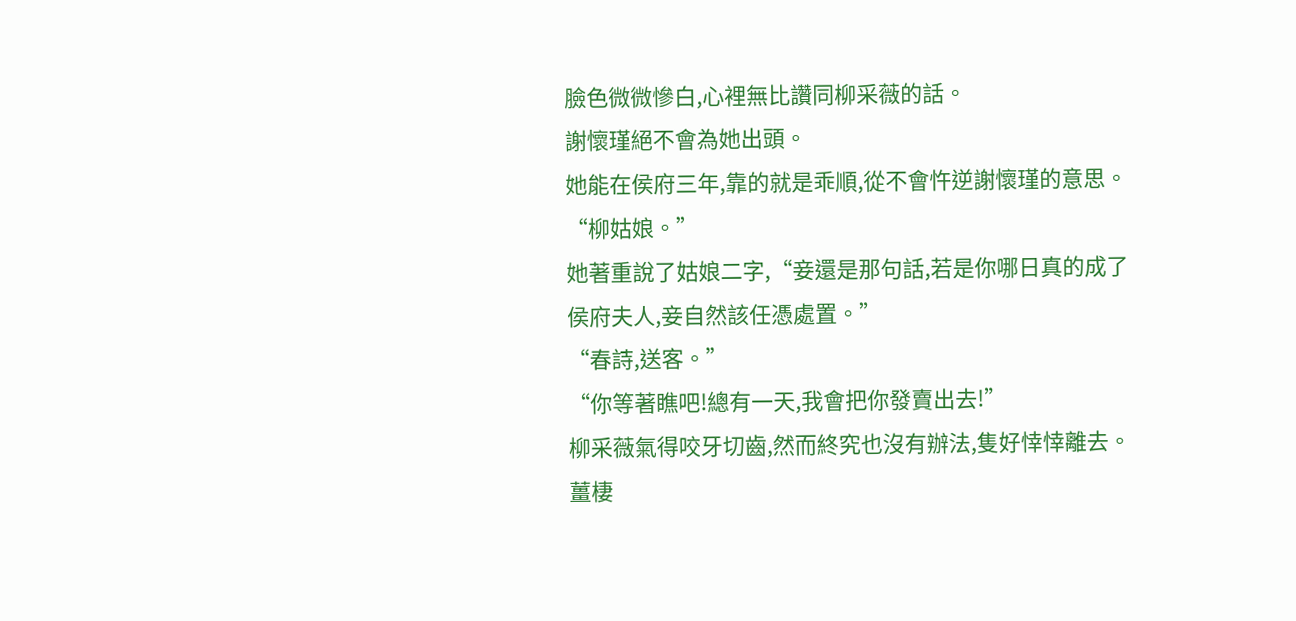臉色微微慘白,心裡無比讚同柳采薇的話。
謝懷瑾絕不會為她出頭。
她能在侯府三年,靠的就是乖順,從不會忤逆謝懷瑾的意思。
“柳姑娘。”
她著重說了姑娘二字,“妾還是那句話,若是你哪日真的成了侯府夫人,妾自然該任憑處置。”
“春詩,送客。”
“你等著瞧吧!總有一天,我會把你發賣出去!”
柳采薇氣得咬牙切齒,然而終究也沒有辦法,隻好悻悻離去。
薑棲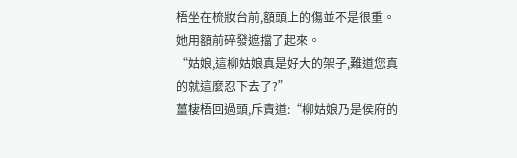梧坐在梳妝台前,額頭上的傷並不是很重。
她用額前碎發遮擋了起來。
“姑娘,這柳姑娘真是好大的架子,難道您真的就這麼忍下去了?”
薑棲梧回過頭,斥責道:“柳姑娘乃是侯府的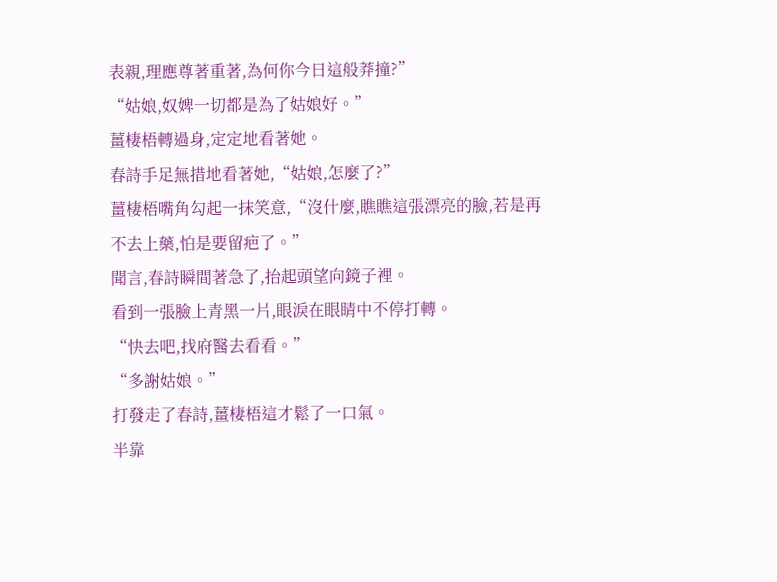表親,理應尊著重著,為何你今日這般莽撞?”
“姑娘,奴婢一切都是為了姑娘好。”
薑棲梧轉過身,定定地看著她。
春詩手足無措地看著她,“姑娘,怎麼了?”
薑棲梧嘴角勾起一抹笑意,“沒什麼,瞧瞧這張漂亮的臉,若是再不去上藥,怕是要留疤了。”
聞言,春詩瞬間著急了,抬起頭望向鏡子裡。
看到一張臉上青黑一片,眼淚在眼睛中不停打轉。
“快去吧,找府醫去看看。”
“多謝姑娘。”
打發走了春詩,薑棲梧這才鬆了一口氣。
半靠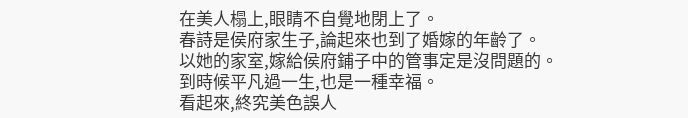在美人榻上,眼睛不自覺地閉上了。
春詩是侯府家生子,論起來也到了婚嫁的年齡了。
以她的家室,嫁給侯府鋪子中的管事定是沒問題的。
到時候平凡過一生,也是一種幸福。
看起來,終究美色誤人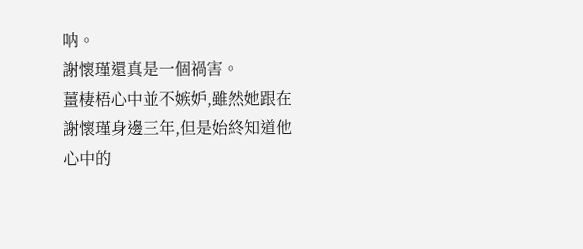呐。
謝懷瑾還真是一個禍害。
薑棲梧心中並不嫉妒,雖然她跟在謝懷瑾身邊三年,但是始終知道他心中的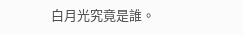白月光究竟是誰。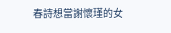春詩想當謝懷瑾的女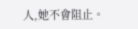人,她不會阻止。